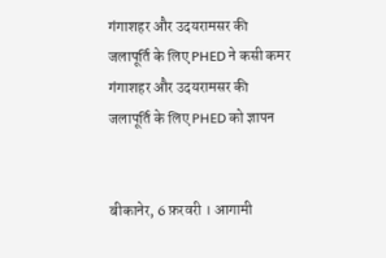गंगाशहर और उदयरामसर की जलापूर्ति के लिए PHED ने कसी कमर
गंगाशहर और उदयरामसर की जलापूर्ति के लिए PHED को ज्ञापन


बीकानेर, 6 फ़रवरी । आगामी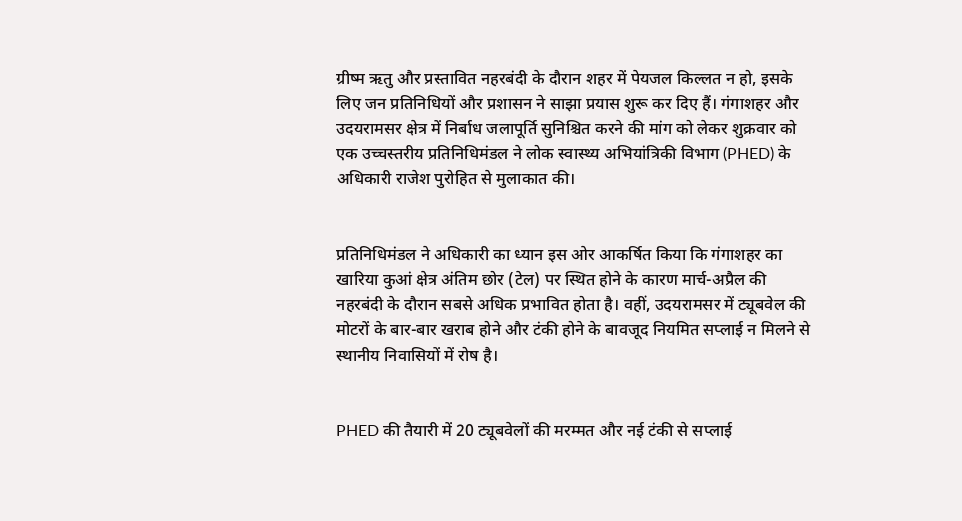ग्रीष्म ऋतु और प्रस्तावित नहरबंदी के दौरान शहर में पेयजल किल्लत न हो, इसके लिए जन प्रतिनिधियों और प्रशासन ने साझा प्रयास शुरू कर दिए हैं। गंगाशहर और उदयरामसर क्षेत्र में निर्बाध जलापूर्ति सुनिश्चित करने की मांग को लेकर शुक्रवार को एक उच्चस्तरीय प्रतिनिधिमंडल ने लोक स्वास्थ्य अभियांत्रिकी विभाग (PHED) के अधिकारी राजेश पुरोहित से मुलाकात की।


प्रतिनिधिमंडल ने अधिकारी का ध्यान इस ओर आकर्षित किया कि गंगाशहर का खारिया कुआं क्षेत्र अंतिम छोर (टेल) पर स्थित होने के कारण मार्च-अप्रैल की नहरबंदी के दौरान सबसे अधिक प्रभावित होता है। वहीं, उदयरामसर में ट्यूबवेल की मोटरों के बार-बार खराब होने और टंकी होने के बावजूद नियमित सप्लाई न मिलने से स्थानीय निवासियों में रोष है।


PHED की तैयारी में 20 ट्यूबवेलों की मरम्मत और नई टंकी से सप्लाई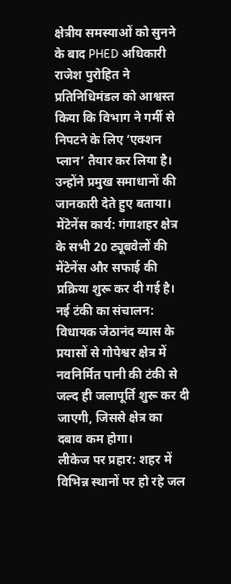क्षेत्रीय समस्याओं को सुनने के बाद PHED अधिकारी राजेश पुरोहित ने प्रतिनिधिमंडल को आश्वस्त किया कि विभाग ने गर्मी से निपटने के लिए ‘एक्शन प्लान’ तैयार कर लिया है। उन्होंने प्रमुख समाधानों की जानकारी देते हुए बताया।
मेंटेनेंस कार्य: गंगाशहर क्षेत्र के सभी 20 ट्यूबवेलों की मेंटेनेंस और सफाई की प्रक्रिया शुरू कर दी गई है।
नई टंकी का संचालन: विधायक जेठानंद व्यास के प्रयासों से गोपेश्वर क्षेत्र में नवनिर्मित पानी की टंकी से जल्द ही जलापूर्ति शुरू कर दी जाएगी, जिससे क्षेत्र का दबाव कम होगा।
लीकेज पर प्रहार: शहर में विभिन्न स्थानों पर हो रहे जल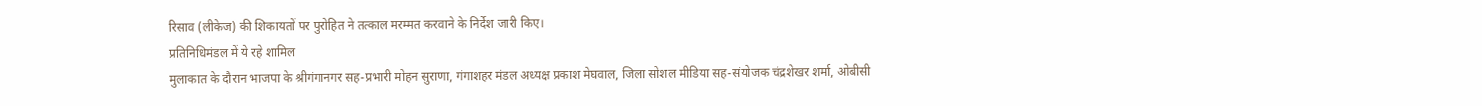रिसाव (लीकेज) की शिकायतों पर पुरोहित ने तत्काल मरम्मत करवाने के निर्देश जारी किए।
प्रतिनिधिमंडल में ये रहे शामिल
मुलाकात के दौरान भाजपा के श्रीगंगानगर सह-प्रभारी मोहन सुराणा, गंगाशहर मंडल अध्यक्ष प्रकाश मेघवाल, जिला सोशल मीडिया सह-संयोजक चंद्रशेखर शर्मा, ओबीसी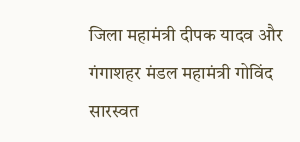जिला महामंत्री दीपक यादव और गंगाशहर मंडल महामंत्री गोविंद सारस्वत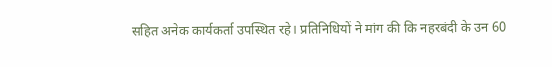सहित अनेक कार्यकर्ता उपस्थित रहे। प्रतिनिधियों ने मांग की कि नहरबंदी के उन 60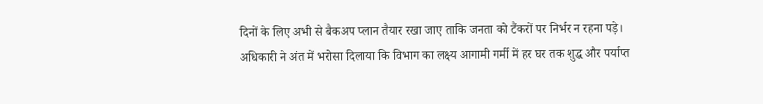दिनों के लिए अभी से बैकअप प्लान तैयार रखा जाए ताकि जनता को टैंकरों पर निर्भर न रहना पड़े।
अधिकारी ने अंत में भरोसा दिलाया कि विभाग का लक्ष्य आगामी गर्मी में हर घर तक शुद्ध और पर्याप्त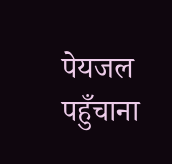पेयजल पहुँचाना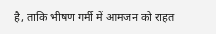है, ताकि भीषण गर्मी में आमजन को राहत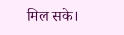मिल सके।